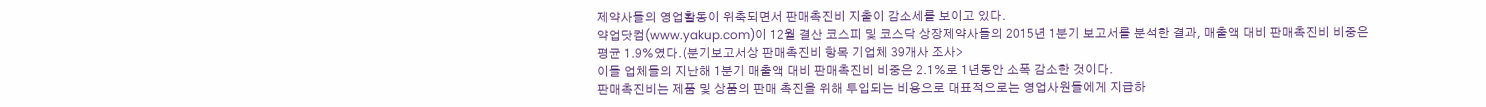제약사들의 영업활동이 위축되면서 판매촉진비 지출이 감소세를 보이고 있다.
약업닷컴(www.yakup.com)이 12월 결산 코스피 및 코스닥 상장제약사들의 2015년 1분기 보고서를 분석한 결과, 매출액 대비 판매촉진비 비중은 평균 1.9%였다.(분기보고서상 판매촉진비 항목 기업체 39개사 조사>
이들 업체들의 지난해 1분기 매출액 대비 판매촉진비 비중은 2.1%로 1년동안 소폭 감소한 것이다.
판매촉진비는 제품 및 상품의 판매 촉진을 위해 투입되는 비용으로 대표적으로는 영업사원들에게 지급하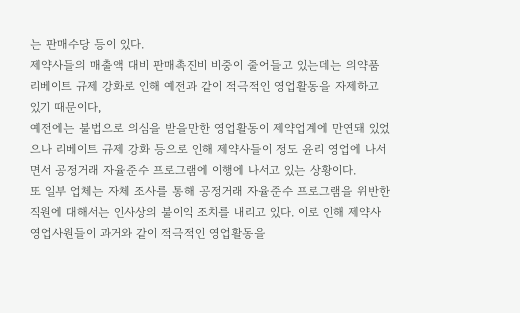는 판매수당 등이 있다.
제약사들의 매출액 대비 판매촉진비 비중이 줄어들고 있는데는 의약품 리베이트 규제 강화로 인해 예전과 같이 적극적인 영업활동을 자제하고 있기 때문이다,
예전에는 불법으로 의심을 받을만한 영업활동이 제약업계에 만연돼 있었으나 리베이트 규제 강화 등으로 인해 제약사들이 정도 윤리 영업에 나서면서 공정거래 자율준수 프로그램에 이행에 나서고 있는 상황이다.
또 일부 업체는 자체 조사를 통해 공정거래 자율준수 프로그램을 위반한 직원에 대해서는 인사상의 불이익 조치를 내리고 있다. 이로 인해 제약사 영업사원들이 과거와 같이 적극적인 영업활동을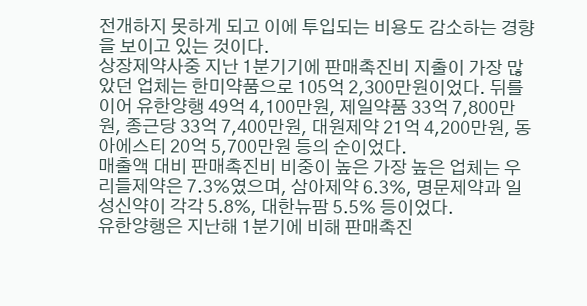전개하지 못하게 되고 이에 투입되는 비용도 감소하는 경향을 보이고 있는 것이다.
상장제약사중 지난 1분기기에 판매촉진비 지출이 가장 많았던 업체는 한미약품으로 105억 2,300만원이었다. 뒤를 이어 유한양행 49억 4,100만원, 제일약품 33억 7,800만원, 종근당 33억 7,400만원, 대원제약 21억 4,200만원, 동아에스티 20억 5,700만원 등의 순이었다.
매출액 대비 판매촉진비 비중이 높은 가장 높은 업체는 우리들제약은 7.3%였으며, 삼아제약 6.3%, 명문제약과 일성신약이 각각 5.8%, 대한뉴팜 5.5% 등이었다.
유한양행은 지난해 1분기에 비해 판매촉진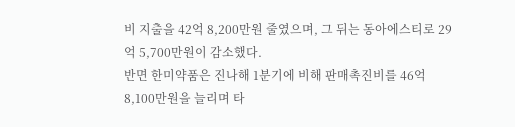비 지출을 42억 8,200만원 줄였으며, 그 뒤는 동아에스티로 29억 5,700만원이 감소했다.
반면 한미약품은 진나해 1분기에 비해 판매촉진비를 46억 8,100만원을 늘리며 타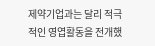제약기업과는 달리 적극적인 영엽활동을 전개했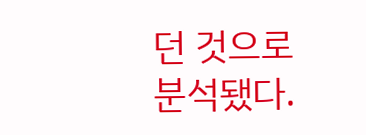던 것으로 분석됐다.